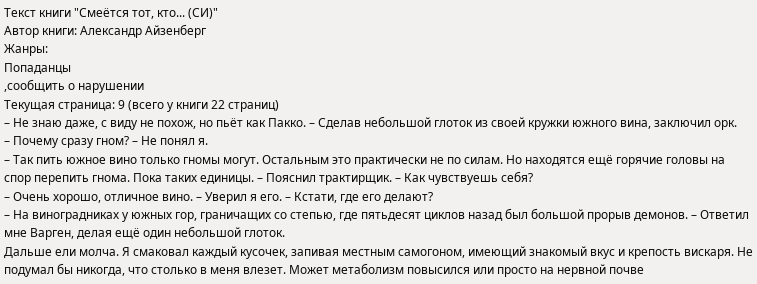Текст книги "Смеётся тот, кто... (СИ)"
Автор книги: Александр Айзенберг
Жанры:
Попаданцы
,сообщить о нарушении
Текущая страница: 9 (всего у книги 22 страниц)
– Не знаю даже, с виду не похож, но пьёт как Пакко. – Сделав небольшой глоток из своей кружки южного вина, заключил орк.
– Почему сразу гном? – Не понял я.
– Так пить южное вино только гномы могут. Остальным это практически не по силам. Но находятся ещё горячие головы на спор перепить гнома. Пока таких единицы. – Пояснил трактирщик. – Как чувствуешь себя?
– Очень хорошо, отличное вино. – Уверил я его. – Кстати, где его делают?
– На виноградниках у южных гор, граничащих со степью, где пятьдесят циклов назад был большой прорыв демонов. – Ответил мне Варген, делая ещё один небольшой глоток.
Дальше ели молча. Я смаковал каждый кусочек, запивая местным самогоном, имеющий знакомый вкус и крепость вискаря. Не подумал бы никогда, что столько в меня влезет. Может метаболизм повысился или просто на нервной почве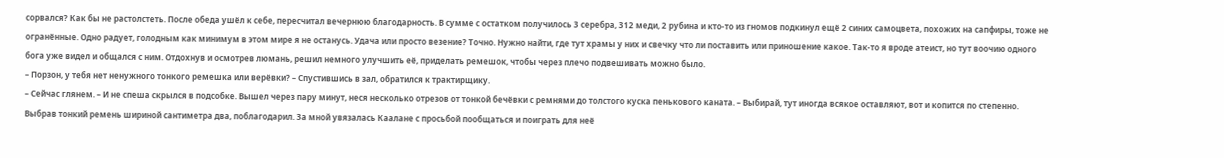сорвался? Как бы не растолстеть. После обеда ушёл к себе, пересчитал вечернюю благодарность. В сумме с остатком получилось 3 серебра, 312 меди, 2 рубина и кто-то из гномов подкинул ещё 2 синих самоцвета, похожих на сапфиры, тоже не огранённые. Одно радует, голодным как минимум в этом мире я не останусь. Удача или просто везение? Точно. Нужно найти, где тут храмы у них и свечку что ли поставить или приношение какое. Так-то я вроде атеист, но тут воочию одного бога уже видел и общался с ним. Отдохнув и осмотрев люмань, решил немного улучшить её, приделать ремешок, чтобы через плечо подвешивать можно было.
– Порзон, у тебя нет ненужного тонкого ремешка или верёвки? – Спустившись в зал, обратился к трактирщику.
– Сейчас глянем. – И не спеша скрылся в подсобке. Вышел через пару минут, неся несколько отрезов от тонкой бечёвки с ремнями до толстого куска пенькового каната. – Выбирай, тут иногда всякое оставляют, вот и копится по степенно.
Выбрав тонкий ремень шириной сантиметра два, поблагодарил. За мной увязалась Каалане с просьбой пообщаться и поиграть для неё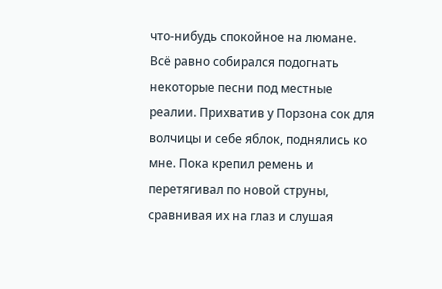что-нибудь спокойное на люмане. Всё равно собирался подогнать некоторые песни под местные реалии. Прихватив у Порзона сок для волчицы и себе яблок, поднялись ко мне. Пока крепил ремень и перетягивал по новой струны, сравнивая их на глаз и слушая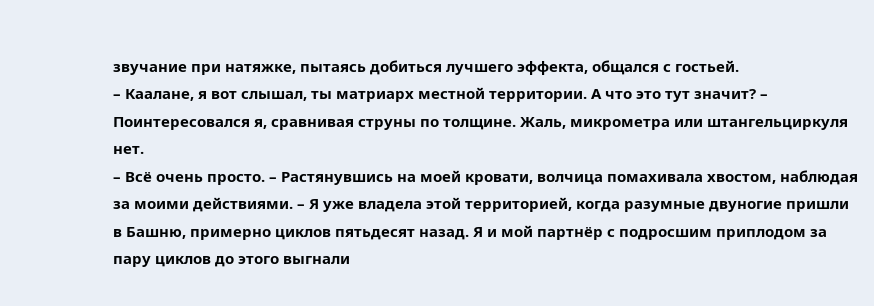звучание при натяжке, пытаясь добиться лучшего эффекта, общался с гостьей.
– Каалане, я вот слышал, ты матриарх местной территории. А что это тут значит? – Поинтересовался я, сравнивая струны по толщине. Жаль, микрометра или штангельциркуля нет.
– Всё очень просто. – Растянувшись на моей кровати, волчица помахивала хвостом, наблюдая за моими действиями. – Я уже владела этой территорией, когда разумные двуногие пришли в Башню, примерно циклов пятьдесят назад. Я и мой партнёр с подросшим приплодом за пару циклов до этого выгнали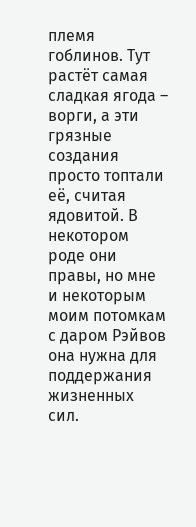племя гоблинов. Тут растёт самая сладкая ягода – ворги, а эти грязные создания просто топтали её, считая ядовитой. В некотором роде они правы, но мне и некоторым моим потомкам с даром Рэйвов она нужна для поддержания жизненных сил.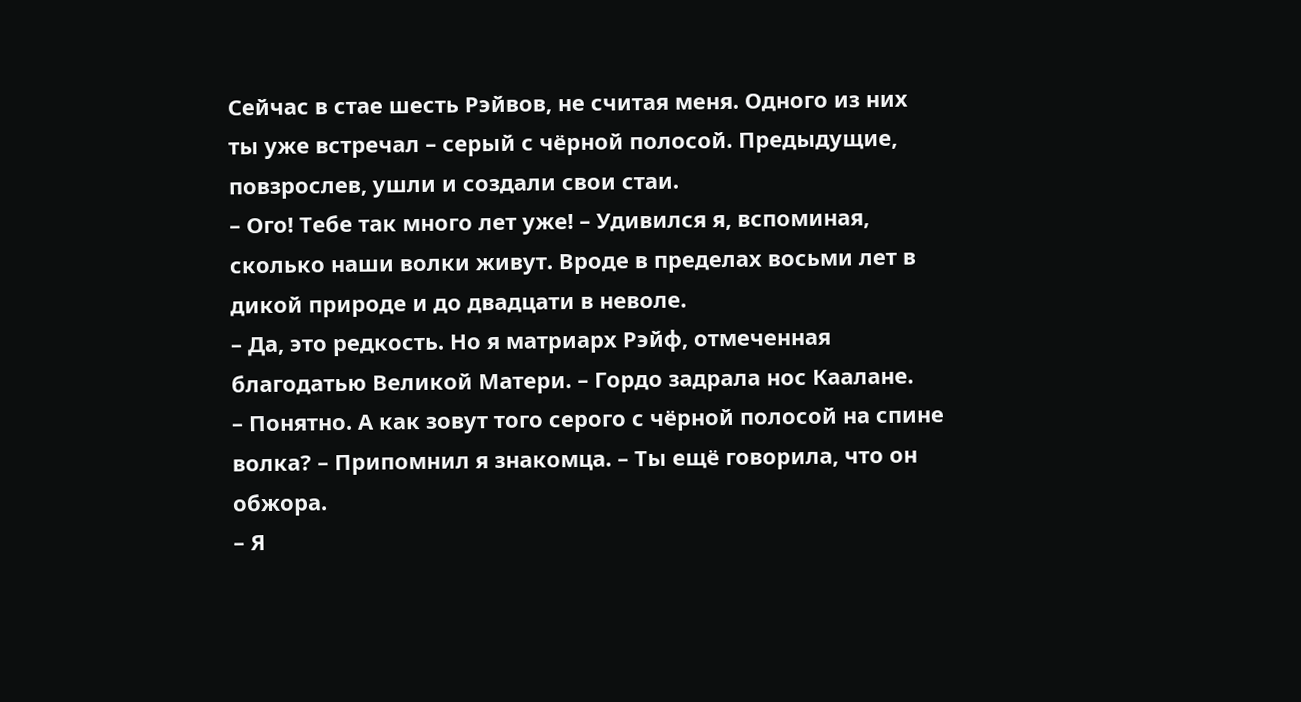Сейчас в стае шесть Рэйвов, не считая меня. Одного из них ты уже встречал – серый с чёрной полосой. Предыдущие, повзрослев, ушли и создали свои стаи.
– Ого! Тебе так много лет уже! – Удивился я, вспоминая, сколько наши волки живут. Вроде в пределах восьми лет в дикой природе и до двадцати в неволе.
– Да, это редкость. Но я матриарх Рэйф, отмеченная благодатью Великой Матери. – Гордо задрала нос Каалане.
– Понятно. А как зовут того серого с чёрной полосой на спине волка? – Припомнил я знакомца. – Ты ещё говорила, что он обжора.
– Я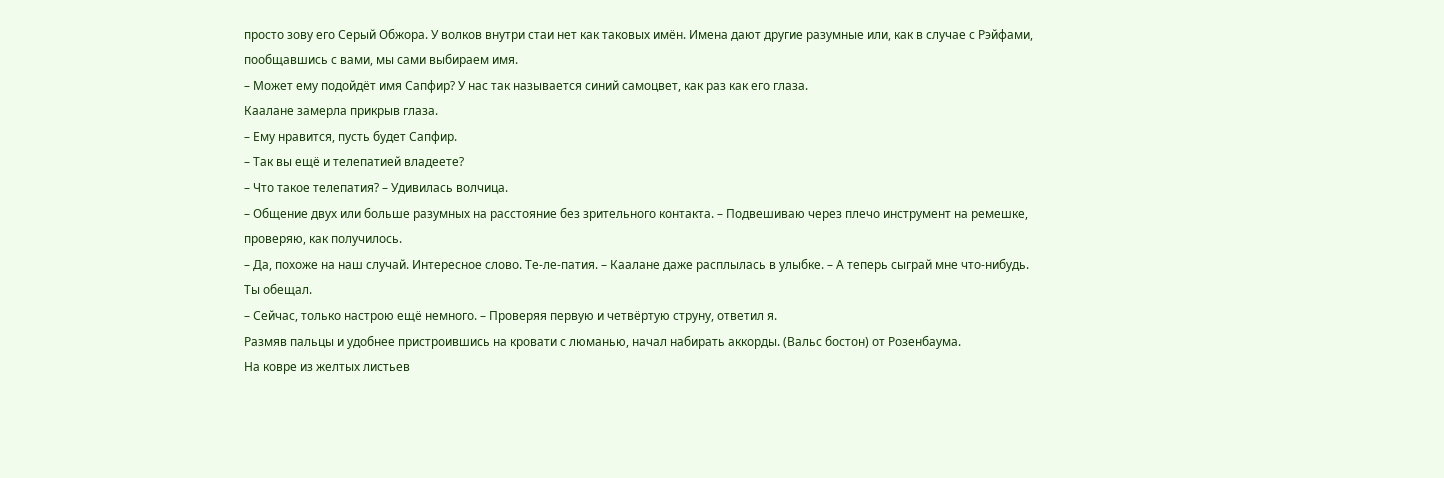просто зову его Серый Обжора. У волков внутри стаи нет как таковых имён. Имена дают другие разумные или, как в случае с Рэйфами, пообщавшись с вами, мы сами выбираем имя.
– Может ему подойдёт имя Сапфир? У нас так называется синий самоцвет, как раз как его глаза.
Каалане замерла прикрыв глаза.
– Ему нравится, пусть будет Сапфир.
– Так вы ещё и телепатией владеете?
– Что такое телепатия? – Удивилась волчица.
– Общение двух или больше разумных на расстояние без зрительного контакта. – Подвешиваю через плечо инструмент на ремешке, проверяю, как получилось.
– Да, похоже на наш случай. Интересное слово. Те-ле-патия. – Каалане даже расплылась в улыбке. – А теперь сыграй мне что-нибудь. Ты обещал.
– Сейчас, только настрою ещё немного. – Проверяя первую и четвёртую струну, ответил я.
Размяв пальцы и удобнее пристроившись на кровати с люманью, начал набирать аккорды. (Вальс бостон) от Розенбаума.
На ковре из желтых листьев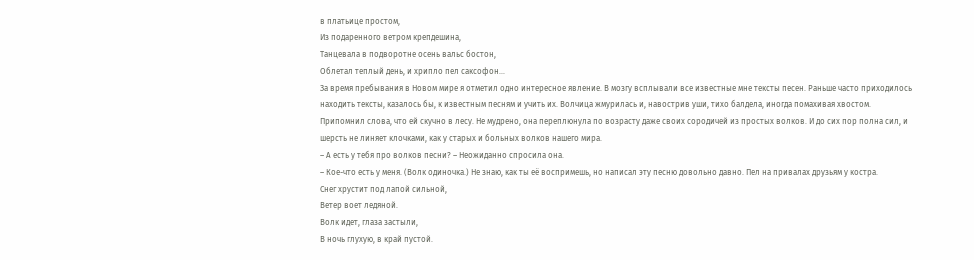в платьице простом,
Из подаренного ветром крепдешина,
Танцевала в подворотне осень вальс бостон,
Облетал теплый день, и хрипло пел саксофон...
За время пребывания в Новом мире я отметил одно интересное явление. В мозгу всплывали все известные мне тексты песен. Раньше часто приходилось находить тексты, казалось бы, к известным песням и учить их. Волчица жмурилась и, навострив уши, тихо балдела, иногда помахивая хвостом. Припомнил слова, что ей скучно в лесу. Не мудрено, она переплюнула по возрасту даже своих сородичей из простых волков. И до сих пор полна сил, и шерсть не линяет клочками, как у старых и больных волков нашего мира.
– А есть у тебя про волков песни? – Неожиданно спросила она.
– Кое-что есть у меня. (Волк одиночка.) Не знаю, как ты её воспримешь, но написал эту песню довольно давно. Пел на привалах друзьям у костра.
Снег хрустит под лапой сильной,
Ветер воет ледяной.
Волк идет, глаза застыли,
В ночь глухую, в край пустой.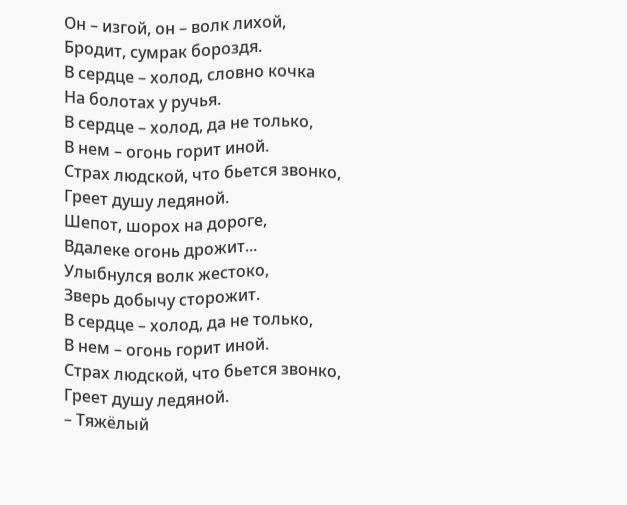Он – изгой, он – волк лихой,
Бродит, сумрак бороздя.
В сердце – холод, словно кочка
На болотах у ручья.
В сердце – холод, да не только,
В нем – огонь горит иной.
Страх людской, что бьется звонко,
Греет душу ледяной.
Шепот, шорох на дороге,
Вдалеке огонь дрожит...
Улыбнулся волк жестоко,
Зверь добычу сторожит.
В сердце – холод, да не только,
В нем – огонь горит иной.
Страх людской, что бьется звонко,
Греет душу ледяной.
– Тяжёлый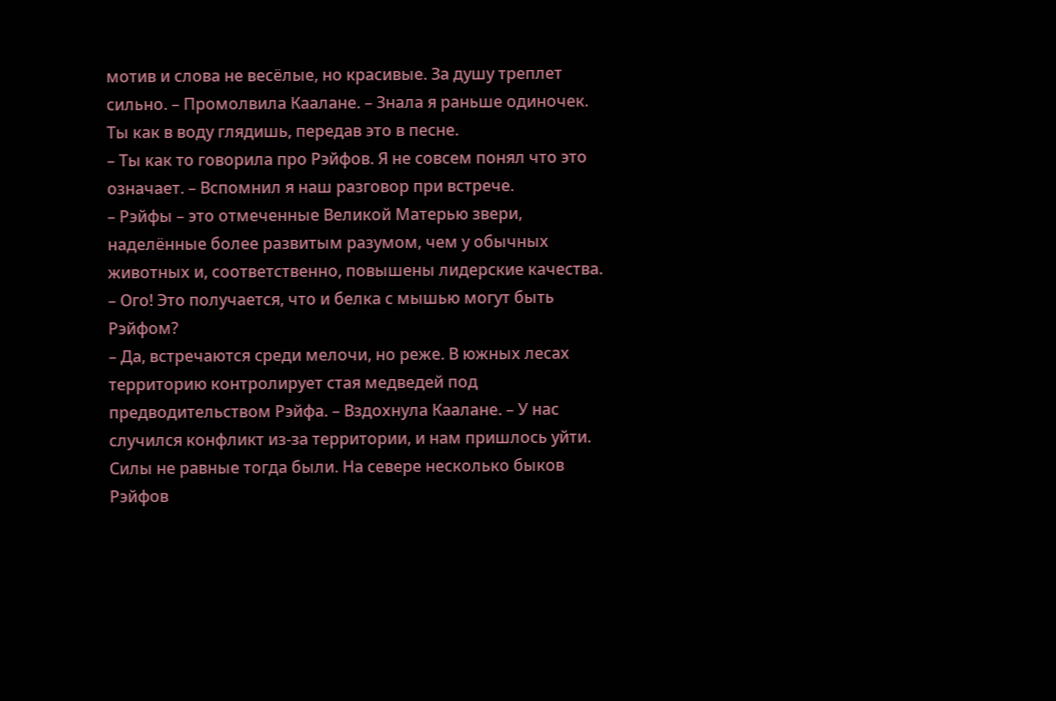мотив и слова не весёлые, но красивые. За душу треплет сильно. – Промолвила Каалане. – Знала я раньше одиночек. Ты как в воду глядишь, передав это в песне.
– Ты как то говорила про Рэйфов. Я не совсем понял что это означает. – Вспомнил я наш разговор при встрече.
– Рэйфы – это отмеченные Великой Матерью звери, наделённые более развитым разумом, чем у обычных животных и, соответственно, повышены лидерские качества.
– Ого! Это получается, что и белка с мышью могут быть Рэйфом?
– Да, встречаются среди мелочи, но реже. В южных лесах территорию контролирует стая медведей под предводительством Рэйфа. – Вздохнула Каалане. – У нас случился конфликт из-за территории, и нам пришлось уйти. Силы не равные тогда были. На севере несколько быков Рэйфов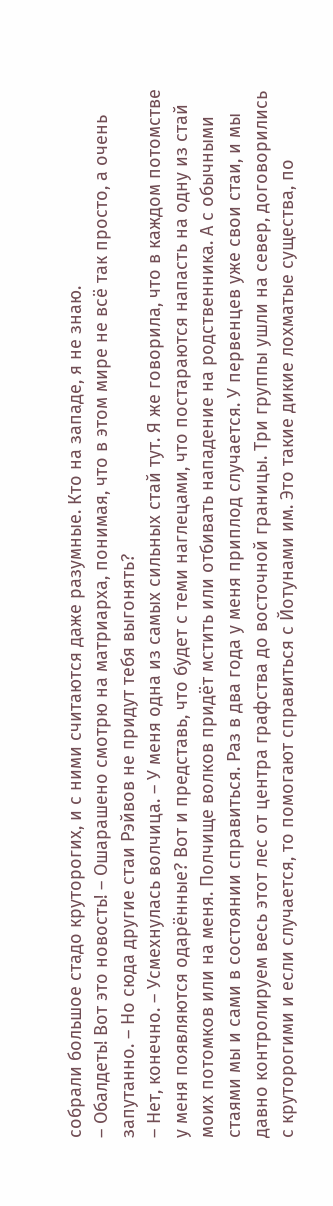собрали большое стадо круторогих, и с ними считаются даже разумные. Кто на западе, я не знаю.
– Обалдеть! Вот это новость! – Ошарашено смотрю на матриарха, понимая, что в этом мире не всё так просто, а очень запутанно. – Но сюда другие стаи Рэйвов не придут тебя выгонять?
– Нет, конечно. – Усмехнулась волчица. – У меня одна из самых сильных стай тут. Я же говорила, что в каждом потомстве у меня появляются одарённые? Вот и представь, что будет с теми наглецами, что постараются напасть на одну из стай моих потомков или на меня. Полчище волков придёт мстить или отбивать нападение на родственника. А с обычными стаями мы и сами в состоянии справиться. Раз в два года у меня приплод случается. У первенцев уже свои стаи, и мы давно контролируем весь этот лес от центра графства до восточной границы. Три группы ушли на север, договорились с круторогими и если случается, то помогают справиться с Йотунами им. Это такие дикие лохматые существа, по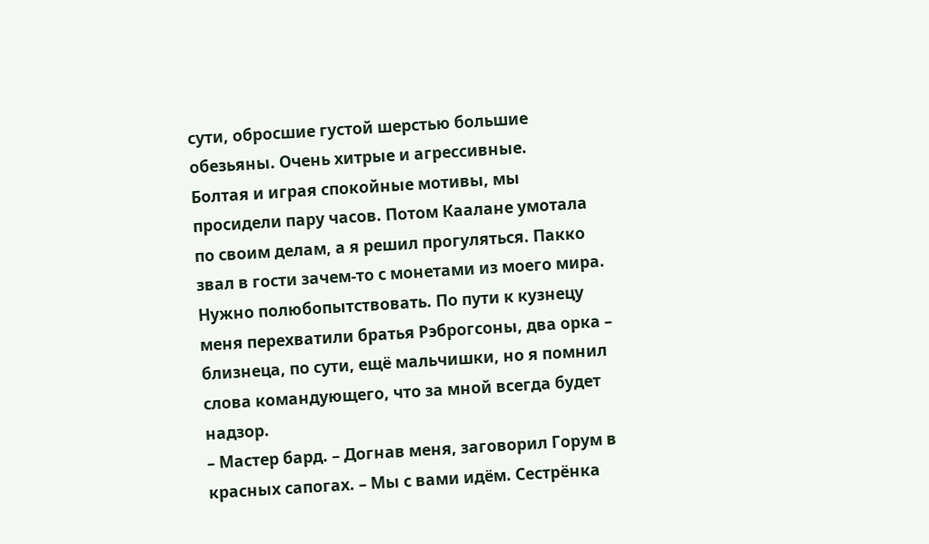сути, обросшие густой шерстью большие обезьяны. Очень хитрые и агрессивные.
Болтая и играя спокойные мотивы, мы просидели пару часов. Потом Каалане умотала по своим делам, а я решил прогуляться. Пакко звал в гости зачем-то с монетами из моего мира. Нужно полюбопытствовать. По пути к кузнецу меня перехватили братья Рэброгсоны, два орка – близнеца, по сути, ещё мальчишки, но я помнил слова командующего, что за мной всегда будет надзор.
– Мастер бард. – Догнав меня, заговорил Горум в красных сапогах. – Мы с вами идём. Сестрёнка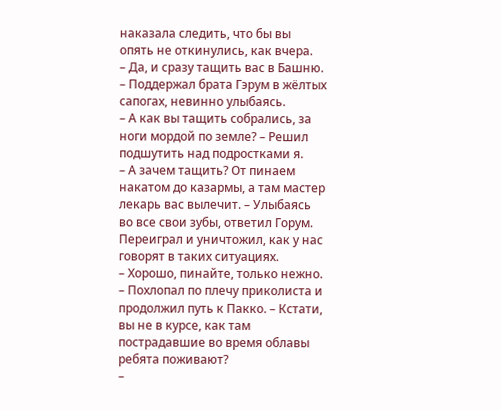наказала следить, что бы вы опять не откинулись, как вчера.
– Да, и сразу тащить вас в Башню. – Поддержал брата Гэрум в жёлтых сапогах, невинно улыбаясь.
– А как вы тащить собрались, за ноги мордой по земле? – Решил подшутить над подростками я.
– А зачем тащить? От пинаем накатом до казармы, а там мастер лекарь вас вылечит. – Улыбаясь во все свои зубы, ответил Горум. Переиграл и уничтожил, как у нас говорят в таких ситуациях.
– Хорошо, пинайте, только нежно. – Похлопал по плечу приколиста и продолжил путь к Пакко. – Кстати, вы не в курсе, как там пострадавшие во время облавы ребята поживают?
–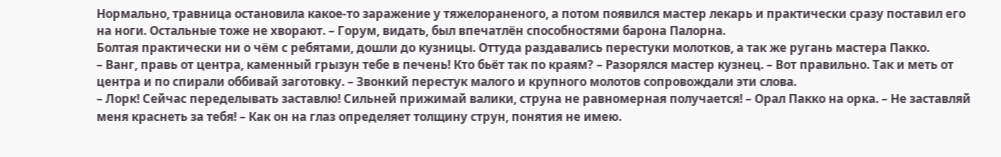Нормально, травница остановила какое-то заражение у тяжелораненого, а потом появился мастер лекарь и практически сразу поставил его на ноги. Остальные тоже не хворают. – Горум, видать, был впечатлён способностями барона Палорна.
Болтая практически ни о чём с ребятами, дошли до кузницы. Оттуда раздавались перестуки молотков, а так же ругань мастера Пакко.
– Ванг, правь от центра, каменный грызун тебе в печень! Кто бьёт так по краям? – Разорялся мастер кузнец. – Вот правильно. Так и меть от центра и по спирали оббивай заготовку. – Звонкий перестук малого и крупного молотов сопровождали эти слова.
– Лорк! Сейчас переделывать заставлю! Сильней прижимай валики, струна не равномерная получается! – Орал Пакко на орка. – Не заставляй меня краснеть за тебя! – Как он на глаз определяет толщину струн, понятия не имею.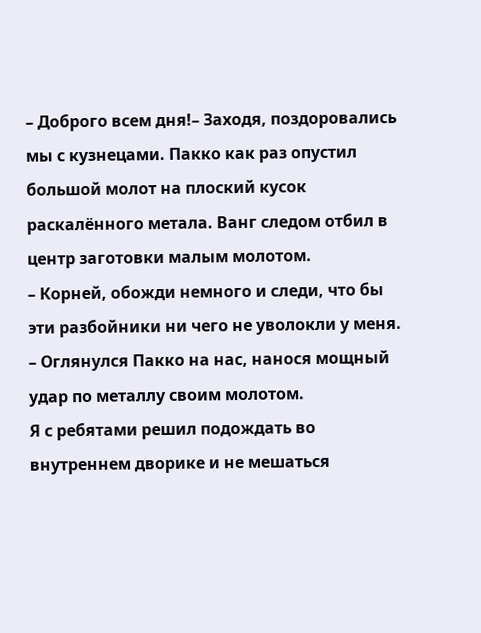– Доброго всем дня!– Заходя, поздоровались мы с кузнецами. Пакко как раз опустил большой молот на плоский кусок раскалённого метала. Ванг следом отбил в центр заготовки малым молотом.
– Корней, обожди немного и следи, что бы эти разбойники ни чего не уволокли у меня. – Оглянулся Пакко на нас, нанося мощный удар по металлу своим молотом.
Я с ребятами решил подождать во внутреннем дворике и не мешаться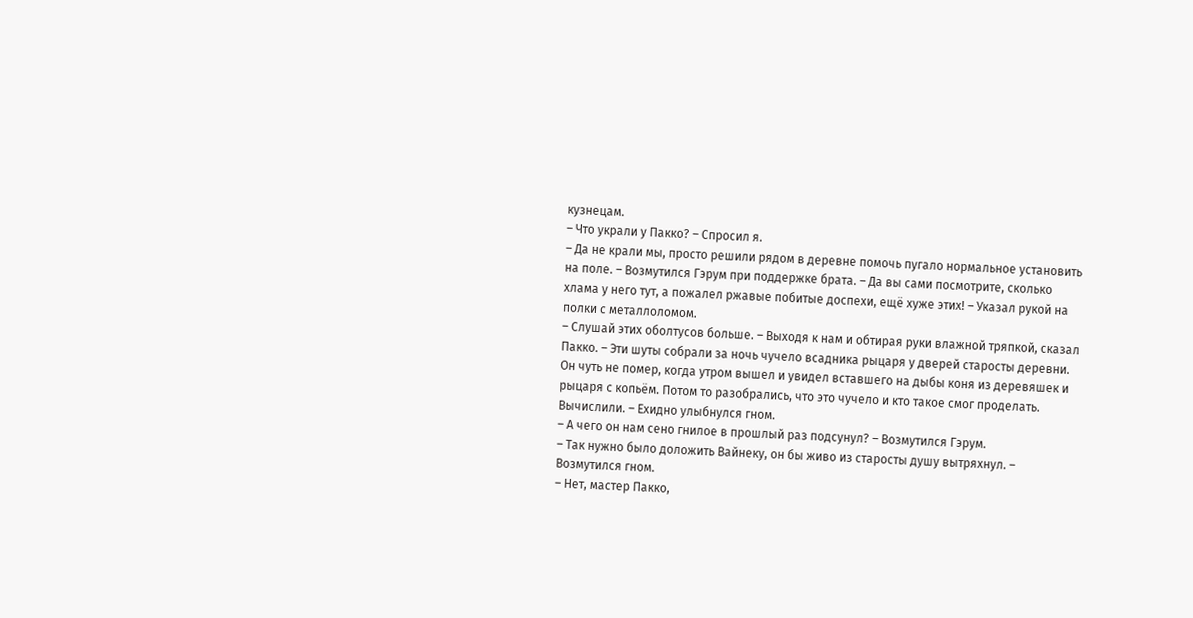кузнецам.
– Что украли у Пакко? – Спросил я.
– Да не крали мы, просто решили рядом в деревне помочь пугало нормальное установить на поле. – Возмутился Гэрум при поддержке брата. – Да вы сами посмотрите, сколько хлама у него тут, а пожалел ржавые побитые доспехи, ещё хуже этих! – Указал рукой на полки с металлоломом.
– Слушай этих оболтусов больше. – Выходя к нам и обтирая руки влажной тряпкой, сказал Пакко. – Эти шуты собрали за ночь чучело всадника рыцаря у дверей старосты деревни. Он чуть не помер, когда утром вышел и увидел вставшего на дыбы коня из деревяшек и рыцаря с копьём. Потом то разобрались, что это чучело и кто такое смог проделать. Вычислили. – Ехидно улыбнулся гном.
– А чего он нам сено гнилое в прошлый раз подсунул? – Возмутился Гэрум.
– Так нужно было доложить Вайнеку, он бы живо из старосты душу вытряхнул. – Возмутился гном.
– Нет, мастер Пакко,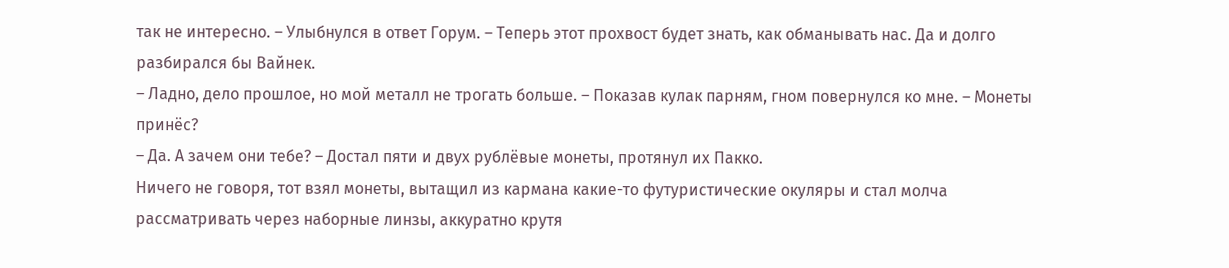так не интересно. – Улыбнулся в ответ Горум. – Теперь этот прохвост будет знать, как обманывать нас. Да и долго разбирался бы Вайнек.
– Ладно, дело прошлое, но мой металл не трогать больше. – Показав кулак парням, гном повернулся ко мне. – Монеты принёс?
– Да. А зачем они тебе? – Достал пяти и двух рублёвые монеты, протянул их Пакко.
Ничего не говоря, тот взял монеты, вытащил из кармана какие-то футуристические окуляры и стал молча рассматривать через наборные линзы, аккуратно крутя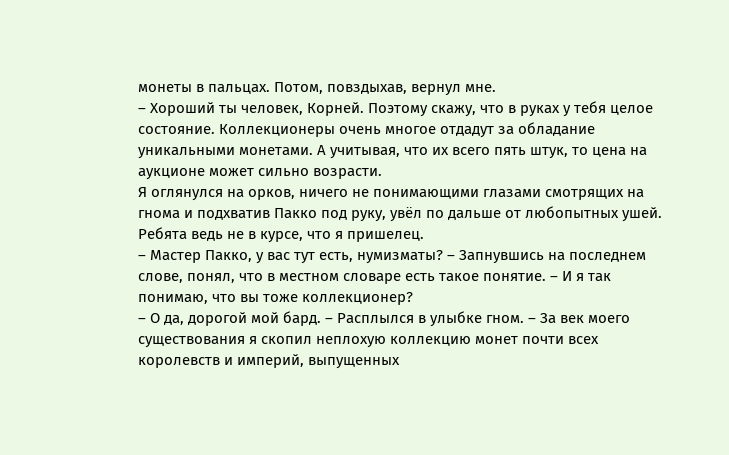монеты в пальцах. Потом, повздыхав, вернул мне.
– Хороший ты человек, Корней. Поэтому скажу, что в руках у тебя целое состояние. Коллекционеры очень многое отдадут за обладание уникальными монетами. А учитывая, что их всего пять штук, то цена на аукционе может сильно возрасти.
Я оглянулся на орков, ничего не понимающими глазами смотрящих на гнома и подхватив Пакко под руку, увёл по дальше от любопытных ушей. Ребята ведь не в курсе, что я пришелец.
– Мастер Пакко, у вас тут есть, нумизматы? – Запнувшись на последнем слове, понял, что в местном словаре есть такое понятие. – И я так понимаю, что вы тоже коллекционер?
– О да, дорогой мой бард. – Расплылся в улыбке гном. – За век моего существования я скопил неплохую коллекцию монет почти всех королевств и империй, выпущенных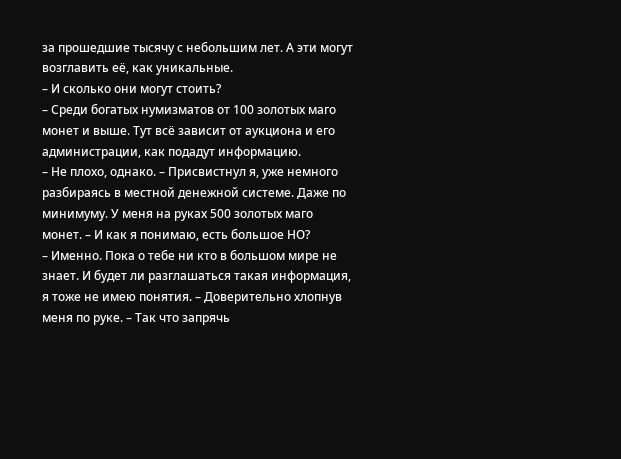за прошедшие тысячу с небольшим лет. А эти могут возглавить её, как уникальные.
– И сколько они могут стоить?
– Среди богатых нумизматов от 100 золотых маго монет и выше. Тут всё зависит от аукциона и его администрации, как подадут информацию.
– Не плохо, однако. – Присвистнул я, уже немного разбираясь в местной денежной системе. Даже по минимуму. У меня на руках 500 золотых маго монет. – И как я понимаю, есть большое НО?
– Именно. Пока о тебе ни кто в большом мире не знает. И будет ли разглашаться такая информация, я тоже не имею понятия. – Доверительно хлопнув меня по руке. – Так что запрячь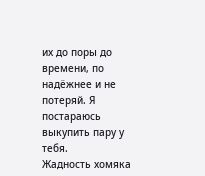их до поры до времени, по надёжнее и не потеряй. Я постараюсь выкупить пару у тебя.
Жадность хомяка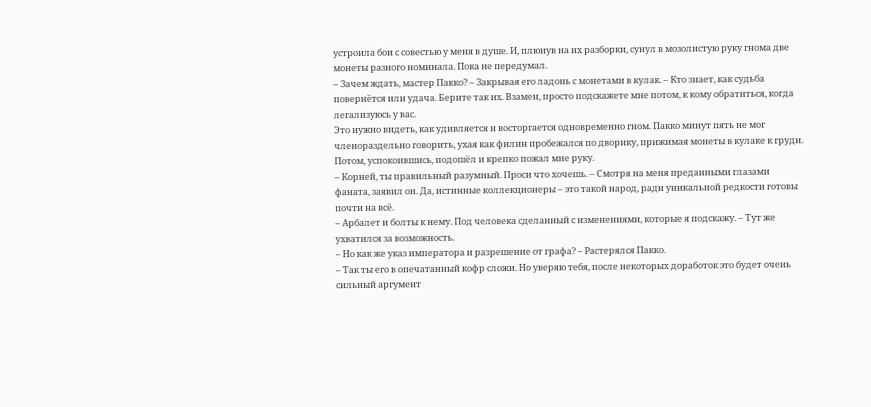устроила бои с совестью у меня в душе. И, плюнув на их разборки, сунул в мозолистую руку гнома две монеты разного номинала. Пока не передумал.
– Зачем ждать, мастер Пакко? – Закрывая его ладонь с монетами в кулак. – Кто знает, как судьба повернётся или удача. Берите так их. Взамен, просто подскажете мне потом, к кому обратиться, когда легализуюсь у вас.
Это нужно видеть, как удивляется и восторгается одновременно гном. Пакко минут пять не мог членораздельно говорить, ухая как филин пробежался по дворику, прижимая монеты в кулаке к груди. Потом, успокоившись, подошёл и крепко пожал мне руку.
– Корней, ты правильный разумный. Проси что хочешь. – Смотря на меня преданными глазами фаната, заявил он. Да, истинные коллекционеры – это такой народ, ради уникальной редкости готовы почти на всё.
– Арбалет и болты к нему. Под человека сделанный с изменениями, которые я подскажу. – Тут же ухватился за возможность.
– Но как же указ императора и разрешение от графа? – Растерялся Пакко.
– Так ты его в опечатанный кофр сложи. Но уверяю тебя, после некоторых доработок это будет очень сильный аргумент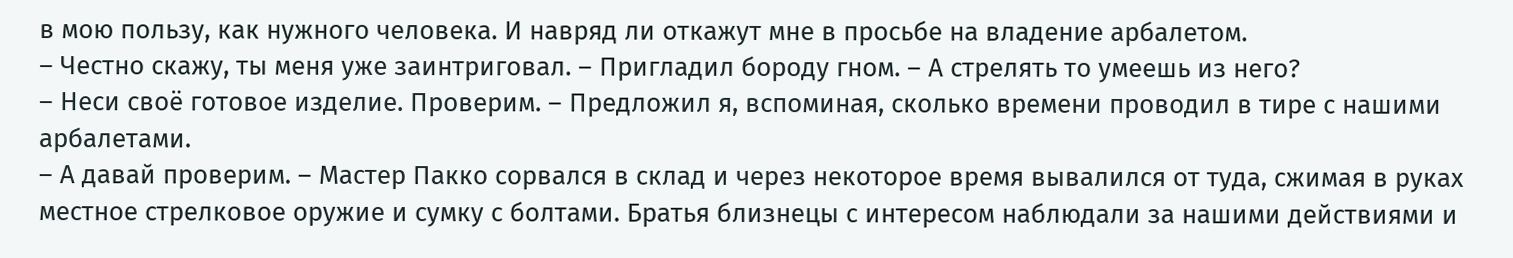в мою пользу, как нужного человека. И навряд ли откажут мне в просьбе на владение арбалетом.
– Честно скажу, ты меня уже заинтриговал. – Пригладил бороду гном. – А стрелять то умеешь из него?
– Неси своё готовое изделие. Проверим. – Предложил я, вспоминая, сколько времени проводил в тире с нашими арбалетами.
– А давай проверим. – Мастер Пакко сорвался в склад и через некоторое время вывалился от туда, сжимая в руках местное стрелковое оружие и сумку с болтами. Братья близнецы с интересом наблюдали за нашими действиями и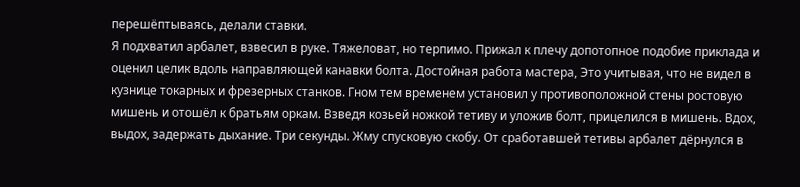перешёптываясь, делали ставки.
Я подхватил арбалет, взвесил в руке. Тяжеловат, но терпимо. Прижал к плечу допотопное подобие приклада и оценил целик вдоль направляющей канавки болта. Достойная работа мастера, Это учитывая, что не видел в кузнице токарных и фрезерных станков. Гном тем временем установил у противоположной стены ростовую мишень и отошёл к братьям оркам. Взведя козьей ножкой тетиву и уложив болт, прицелился в мишень. Вдох, выдох, задержать дыхание. Три секунды. Жму спусковую скобу. От сработавшей тетивы арбалет дёрнулся в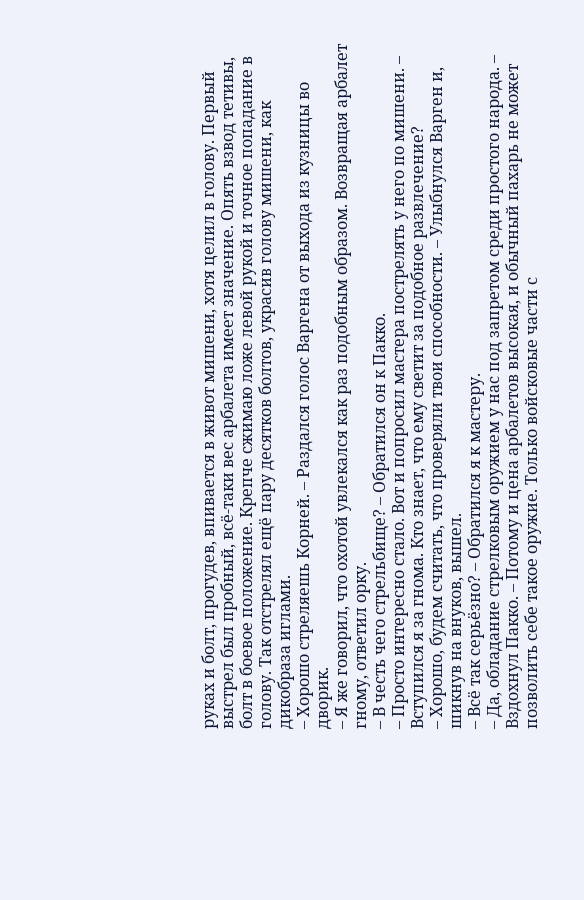руках и болт, прогудев, впивается в живот мишени, хотя целил в голову. Первый выстрел был пробный, всё-таки вес арбалета имеет значение. Опять взвод тетивы, болт в боевое положение. Крепче сжимаю ложе левой рукой и точное попадание в голову. Так отстрелял ещё пару десятков болтов, украсив голову мишени, как дикобраза иглами.
– Хорошо стреляешь Корней. – Раздался голос Варгена от выхода из кузницы во дворик.
– Я же говорил, что охотой увлекался как раз подобным образом. Возвращая арбалет гному, ответил орку.
– В честь чего стрельбище? – Обратился он к Пакко.
– Просто интересно стало. Вот и попросил мастера пострелять у него по мишени. – Вступился я за гнома. Кто знает, что ему светит за подобное развлечение?
– Хорошо, будем считать, что проверяли твои способности. – Улыбнулся Варген и, шикнув на внуков, вышел.
– Всё так серьёзно? – Обратился я к мастеру.
– Да, обладание стрелковым оружием у нас под запретом среди простого народа. – Вздохнул Пакко. – Потому и цена арбалетов высокая, и обычный пахарь не может позволить себе такое оружие. Только войсковые части с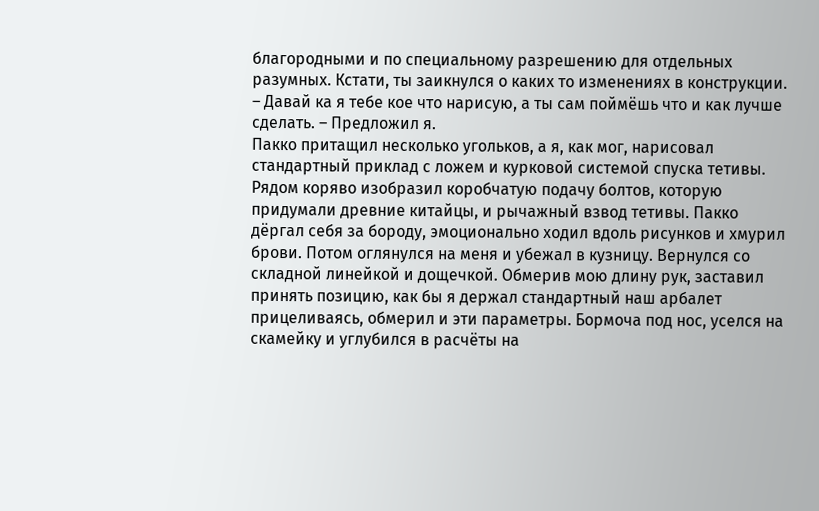благородными и по специальному разрешению для отдельных разумных. Кстати, ты заикнулся о каких то изменениях в конструкции.
– Давай ка я тебе кое что нарисую, а ты сам поймёшь что и как лучше сделать. – Предложил я.
Пакко притащил несколько угольков, а я, как мог, нарисовал стандартный приклад с ложем и курковой системой спуска тетивы. Рядом коряво изобразил коробчатую подачу болтов, которую придумали древние китайцы, и рычажный взвод тетивы. Пакко дёргал себя за бороду, эмоционально ходил вдоль рисунков и хмурил брови. Потом оглянулся на меня и убежал в кузницу. Вернулся со складной линейкой и дощечкой. Обмерив мою длину рук, заставил принять позицию, как бы я держал стандартный наш арбалет прицеливаясь, обмерил и эти параметры. Бормоча под нос, уселся на скамейку и углубился в расчёты на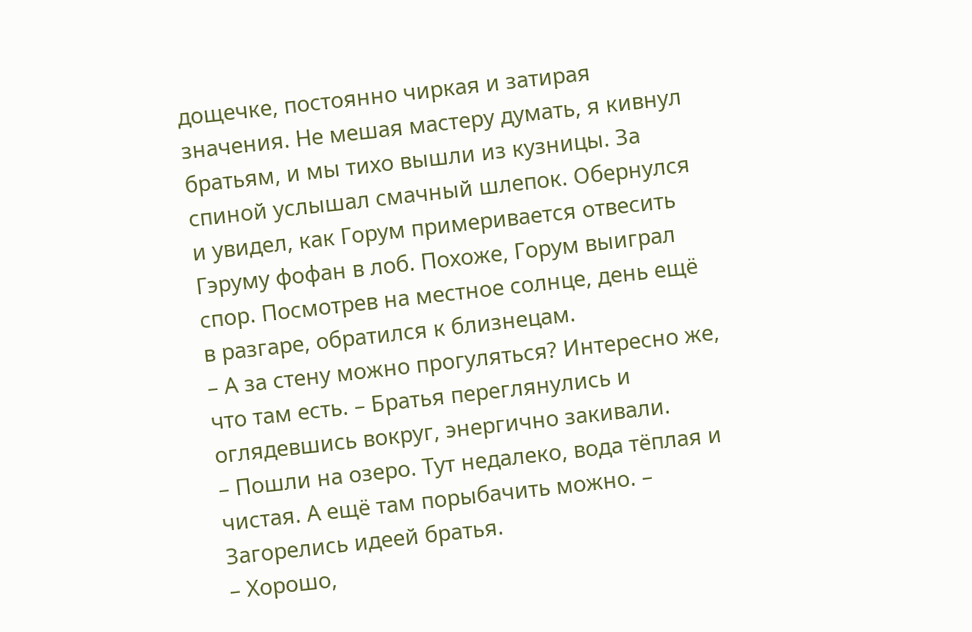дощечке, постоянно чиркая и затирая значения. Не мешая мастеру думать, я кивнул братьям, и мы тихо вышли из кузницы. За спиной услышал смачный шлепок. Обернулся и увидел, как Горум примеривается отвесить Гэруму фофан в лоб. Похоже, Горум выиграл спор. Посмотрев на местное солнце, день ещё в разгаре, обратился к близнецам.
– А за стену можно прогуляться? Интересно же, что там есть. – Братья переглянулись и оглядевшись вокруг, энергично закивали.
– Пошли на озеро. Тут недалеко, вода тёплая и чистая. А ещё там порыбачить можно. – Загорелись идеей братья.
– Хорошо,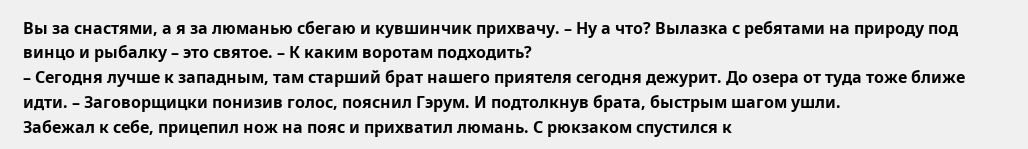Вы за снастями, а я за люманью сбегаю и кувшинчик прихвачу. – Ну а что? Вылазка с ребятами на природу под винцо и рыбалку – это святое. – К каким воротам подходить?
– Сегодня лучше к западным, там старший брат нашего приятеля сегодня дежурит. До озера от туда тоже ближе идти. – Заговорщицки понизив голос, пояснил Гэрум. И подтолкнув брата, быстрым шагом ушли.
Забежал к себе, прицепил нож на пояс и прихватил люмань. С рюкзаком спустился к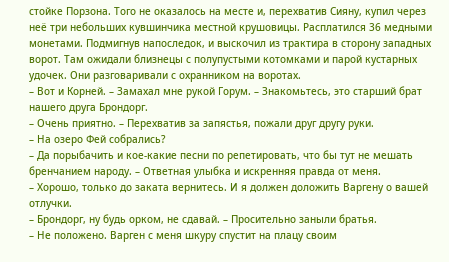стойке Порзона. Того не оказалось на месте и, перехватив Сияну, купил через неё три небольших кувшинчика местной крушовицы. Расплатился 36 медными монетами. Подмигнув напоследок, и выскочил из трактира в сторону западных ворот. Там ожидали близнецы с полупустыми котомками и парой кустарных удочек. Они разговаривали с охранником на воротах.
– Вот и Корней. – Замахал мне рукой Горум. – Знакомьтесь, это старший брат нашего друга Брондорг.
– Очень приятно. – Перехватив за запястья, пожали друг другу руки.
– На озеро Фей собрались?
– Да порыбачить и кое-какие песни по репетировать, что бы тут не мешать бренчанием народу. – Ответная улыбка и искренняя правда от меня.
– Хорошо, только до заката вернитесь. И я должен доложить Варгену о вашей отлучки.
– Брондорг, ну будь орком, не сдавай. – Просительно заныли братья.
– Не положено. Варген с меня шкуру спустит на плацу своим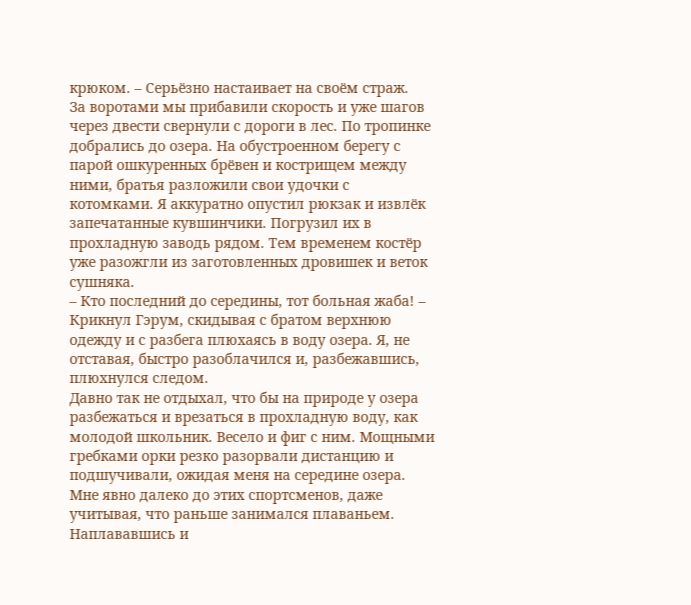крюком. – Серьёзно настаивает на своём страж.
За воротами мы прибавили скорость и уже шагов через двести свернули с дороги в лес. По тропинке добрались до озера. На обустроенном берегу с парой ошкуренных брёвен и кострищем между ними, братья разложили свои удочки с котомками. Я аккуратно опустил рюкзак и извлёк запечатанные кувшинчики. Погрузил их в прохладную заводь рядом. Тем временем костёр уже разожгли из заготовленных дровишек и веток сушняка.
– Кто последний до середины, тот больная жаба! – Крикнул Гэрум, скидывая с братом верхнюю одежду и с разбега плюхаясь в воду озера. Я, не отставая, быстро разоблачился и, разбежавшись, плюхнулся следом.
Давно так не отдыхал, что бы на природе у озера разбежаться и врезаться в прохладную воду, как молодой школьник. Весело и фиг с ним. Мощными гребками орки резко разорвали дистанцию и подшучивали, ожидая меня на середине озера. Мне явно далеко до этих спортсменов, даже учитывая, что раньше занимался плаваньем. Наплававшись и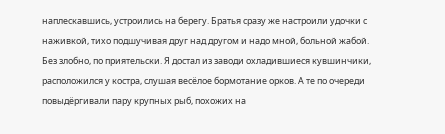наплескавшись, устроились на берегу. Братья сразу же настроили удочки с наживкой, тихо подшучивая друг над другом и надо мной, больной жабой. Без злобно, по приятельски. Я достал из заводи охладившиеся кувшинчики, расположился у костра, слушая весёлое бормотание орков. А те по очереди повыдёргивали пару крупных рыб, похожих на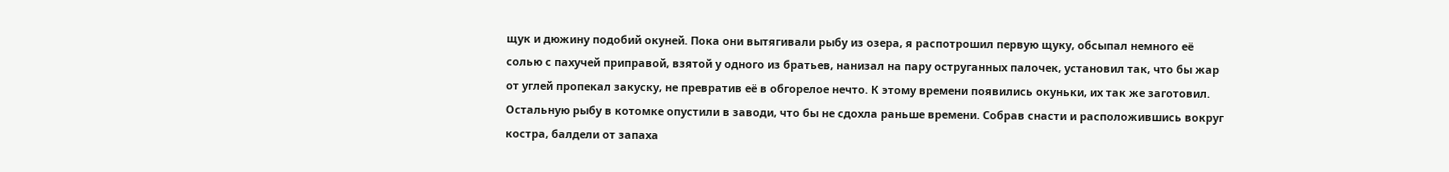щук и дюжину подобий окуней. Пока они вытягивали рыбу из озера, я распотрошил первую щуку, обсыпал немного её солью с пахучей приправой, взятой у одного из братьев, нанизал на пару оструганных палочек, установил так, что бы жар от углей пропекал закуску, не превратив её в обгорелое нечто. К этому времени появились окуньки, их так же заготовил. Остальную рыбу в котомке опустили в заводи, что бы не сдохла раньше времени. Собрав снасти и расположившись вокруг костра, балдели от запаха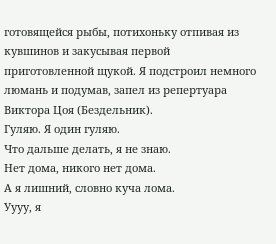готовящейся рыбы, потихоньку отпивая из кувшинов и закусывая первой приготовленной щукой. Я подстроил немного люмань и подумав, запел из репертуара Виктора Цоя (Бездельник).
Гуляю. Я один гуляю.
Что дальше делать, я не знаю.
Нет дома, никого нет дома.
А я лишний, словно куча лома.
Уууу, я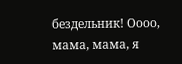бездельник! Оооо, мама, мама, я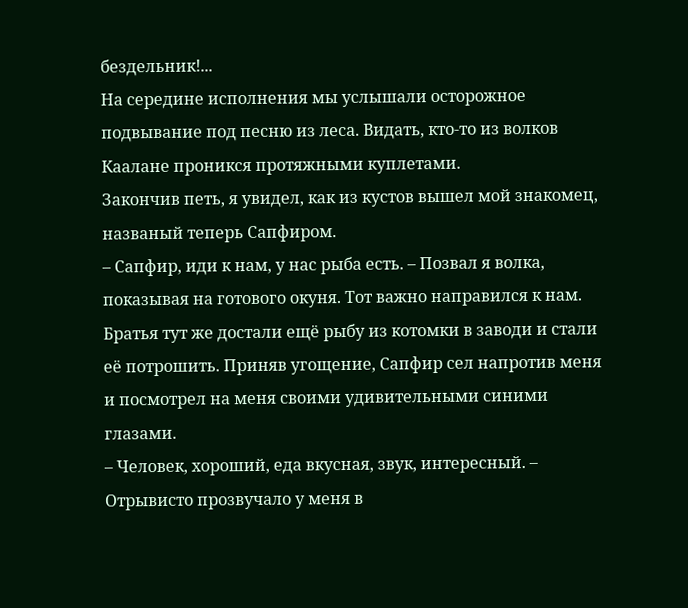бездельник!...
На середине исполнения мы услышали осторожное подвывание под песню из леса. Видать, кто-то из волков Каалане проникся протяжными куплетами.
Закончив петь, я увидел, как из кустов вышел мой знакомец, названый теперь Сапфиром.
– Сапфир, иди к нам, у нас рыба есть. – Позвал я волка, показывая на готового окуня. Тот важно направился к нам. Братья тут же достали ещё рыбу из котомки в заводи и стали её потрошить. Приняв угощение, Сапфир сел напротив меня и посмотрел на меня своими удивительными синими глазами.
– Человек, хороший, еда вкусная, звук, интересный. – Отрывисто прозвучало у меня в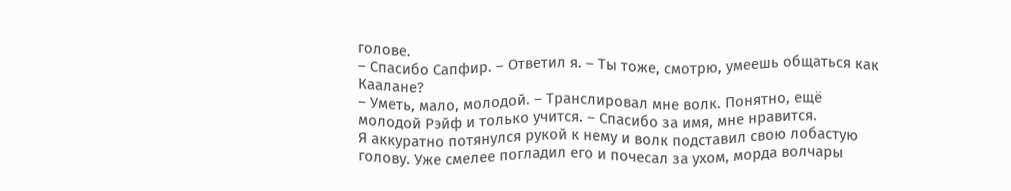голове.
– Спасибо Сапфир. – Ответил я. – Ты тоже, смотрю, умеешь общаться как Каалане?
– Уметь, мало, молодой. – Транслировал мне волк. Понятно, ещё молодой Рэйф и только учится. – Спасибо за имя, мне нравится.
Я аккуратно потянулся рукой к нему и волк подставил свою лобастую голову. Уже смелее погладил его и почесал за ухом, морда волчары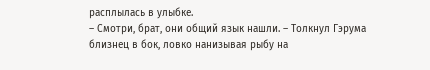расплылась в улыбке.
– Смотри, брат, они общий язык нашли. – Толкнул Гэрума близнец в бок, ловко нанизывая рыбу на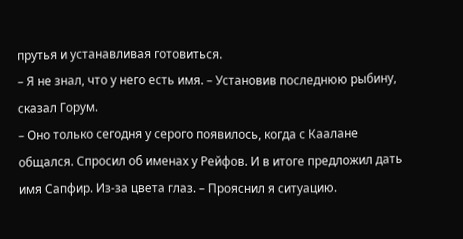прутья и устанавливая готовиться.
– Я не знал, что у него есть имя. – Установив последнюю рыбину, сказал Горум.
– Оно только сегодня у серого появилось, когда с Каалане общался. Спросил об именах у Рейфов. И в итоге предложил дать имя Сапфир. Из-за цвета глаз. – Прояснил я ситуацию.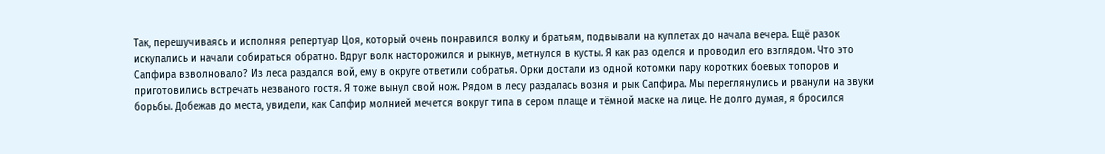Так, перешучиваясь и исполняя репертуар Цоя, который очень понравился волку и братьям, подвывали на куплетах до начала вечера. Ещё разок искупались и начали собираться обратно. Вдруг волк насторожился и рыкнув, метнулся в кусты. Я как раз оделся и проводил его взглядом. Что это Сапфира взволновало? Из леса раздался вой, ему в округе ответили собратья. Орки достали из одной котомки пару коротких боевых топоров и приготовились встречать незваного гостя. Я тоже вынул свой нож. Рядом в лесу раздалась возня и рык Сапфира. Мы переглянулись и рванули на звуки борьбы. Добежав до места, увидели, как Сапфир молнией мечется вокруг типа в сером плаще и тёмной маске на лице. Не долго думая, я бросился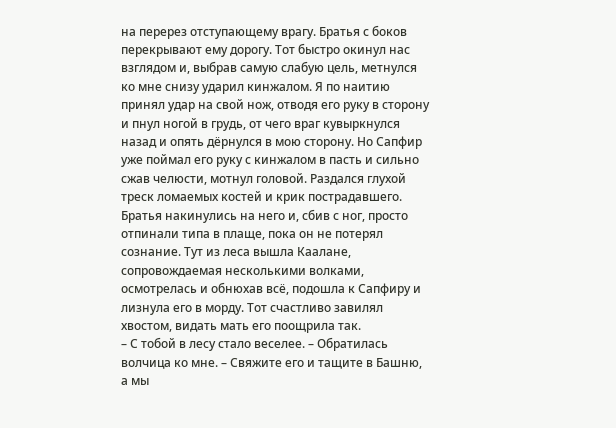на перерез отступающему врагу. Братья с боков перекрывают ему дорогу. Тот быстро окинул нас взглядом и, выбрав самую слабую цель, метнулся ко мне снизу ударил кинжалом. Я по наитию принял удар на свой нож, отводя его руку в сторону и пнул ногой в грудь, от чего враг кувыркнулся назад и опять дёрнулся в мою сторону. Но Сапфир уже поймал его руку с кинжалом в пасть и сильно сжав челюсти, мотнул головой. Раздался глухой треск ломаемых костей и крик пострадавшего. Братья накинулись на него и, сбив с ног, просто отпинали типа в плаще, пока он не потерял сознание. Тут из леса вышла Каалане, сопровождаемая несколькими волками, осмотрелась и обнюхав всё, подошла к Сапфиру и лизнула его в морду. Тот счастливо завилял хвостом, видать мать его поощрила так.
– С тобой в лесу стало веселее. – Обратилась волчица ко мне. – Свяжите его и тащите в Башню, а мы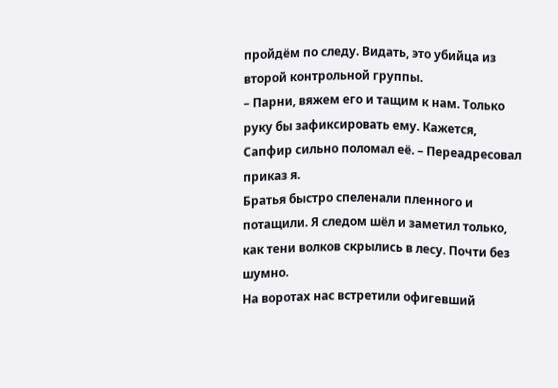пройдём по следу. Видать, это убийца из второй контрольной группы.
– Парни, вяжем его и тащим к нам. Только руку бы зафиксировать ему. Кажется, Сапфир сильно поломал её. – Переадресовал приказ я.
Братья быстро спеленали пленного и потащили. Я следом шёл и заметил только, как тени волков скрылись в лесу. Почти без шумно.
На воротах нас встретили офигевший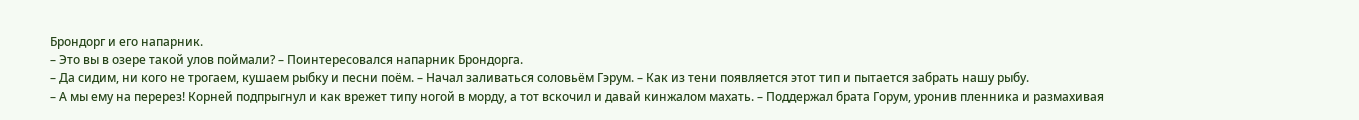Брондорг и его напарник.
– Это вы в озере такой улов поймали? – Поинтересовался напарник Брондорга.
– Да сидим, ни кого не трогаем, кушаем рыбку и песни поём. – Начал заливаться соловьём Гэрум. – Как из тени появляется этот тип и пытается забрать нашу рыбу.
– А мы ему на перерез! Корней подпрыгнул и как врежет типу ногой в морду, а тот вскочил и давай кинжалом махать. – Поддержал брата Горум, уронив пленника и размахивая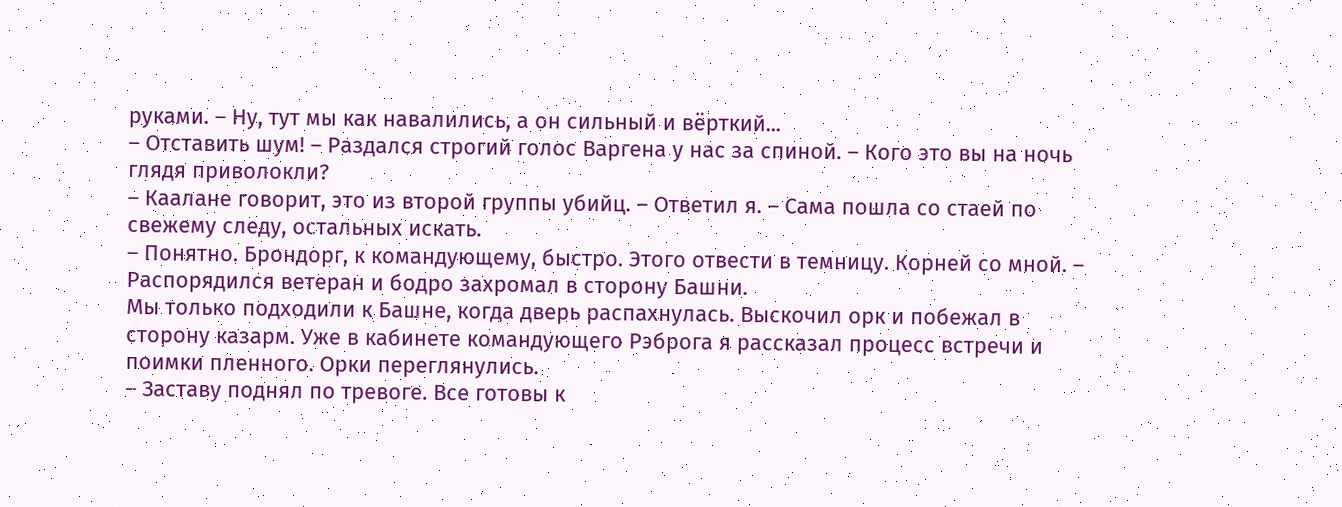руками. – Ну, тут мы как навалились, а он сильный и вёрткий...
– Отставить шум! – Раздался строгий голос Варгена у нас за спиной. – Кого это вы на ночь глядя приволокли?
– Каалане говорит, это из второй группы убийц. – Ответил я. – Сама пошла со стаей по свежему следу, остальных искать.
– Понятно. Брондорг, к командующему, быстро. Этого отвести в темницу. Корней со мной. – Распорядился ветеран и бодро захромал в сторону Башни.
Мы только подходили к Башне, когда дверь распахнулась. Выскочил орк и побежал в сторону казарм. Уже в кабинете командующего Рэброга я рассказал процесс встречи и поимки пленного. Орки переглянулись.
– Заставу поднял по тревоге. Все готовы к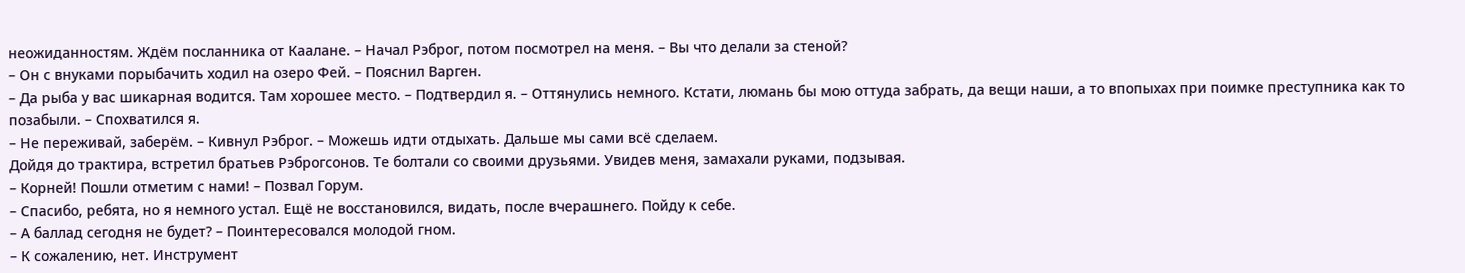неожиданностям. Ждём посланника от Каалане. – Начал Рэброг, потом посмотрел на меня. – Вы что делали за стеной?
– Он с внуками порыбачить ходил на озеро Фей. – Пояснил Варген.
– Да рыба у вас шикарная водится. Там хорошее место. – Подтвердил я. – Оттянулись немного. Кстати, люмань бы мою оттуда забрать, да вещи наши, а то впопыхах при поимке преступника как то позабыли. – Спохватился я.
– Не переживай, заберём. – Кивнул Рэброг. – Можешь идти отдыхать. Дальше мы сами всё сделаем.
Дойдя до трактира, встретил братьев Рэброгсонов. Те болтали со своими друзьями. Увидев меня, замахали руками, подзывая.
– Корней! Пошли отметим с нами! – Позвал Горум.
– Спасибо, ребята, но я немного устал. Ещё не восстановился, видать, после вчерашнего. Пойду к себе.
– А баллад сегодня не будет? – Поинтересовался молодой гном.
– К сожалению, нет. Инструмент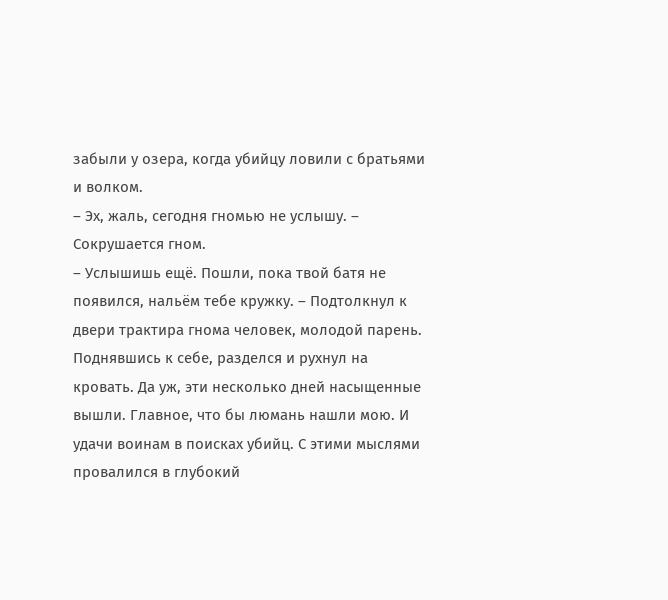забыли у озера, когда убийцу ловили с братьями и волком.
– Эх, жаль, сегодня гномью не услышу. – Сокрушается гном.
– Услышишь ещё. Пошли, пока твой батя не появился, нальём тебе кружку. – Подтолкнул к двери трактира гнома человек, молодой парень.
Поднявшись к себе, разделся и рухнул на кровать. Да уж, эти несколько дней насыщенные вышли. Главное, что бы люмань нашли мою. И удачи воинам в поисках убийц. С этими мыслями провалился в глубокий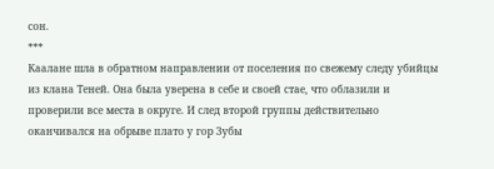сон.
***
Каалане шла в обратном направлении от поселения по свежему следу убийцы из клана Теней. Она была уверена в себе и своей стае, что облазили и проверили все места в округе. И след второй группы действительно оканчивался на обрыве плато у гор Зубы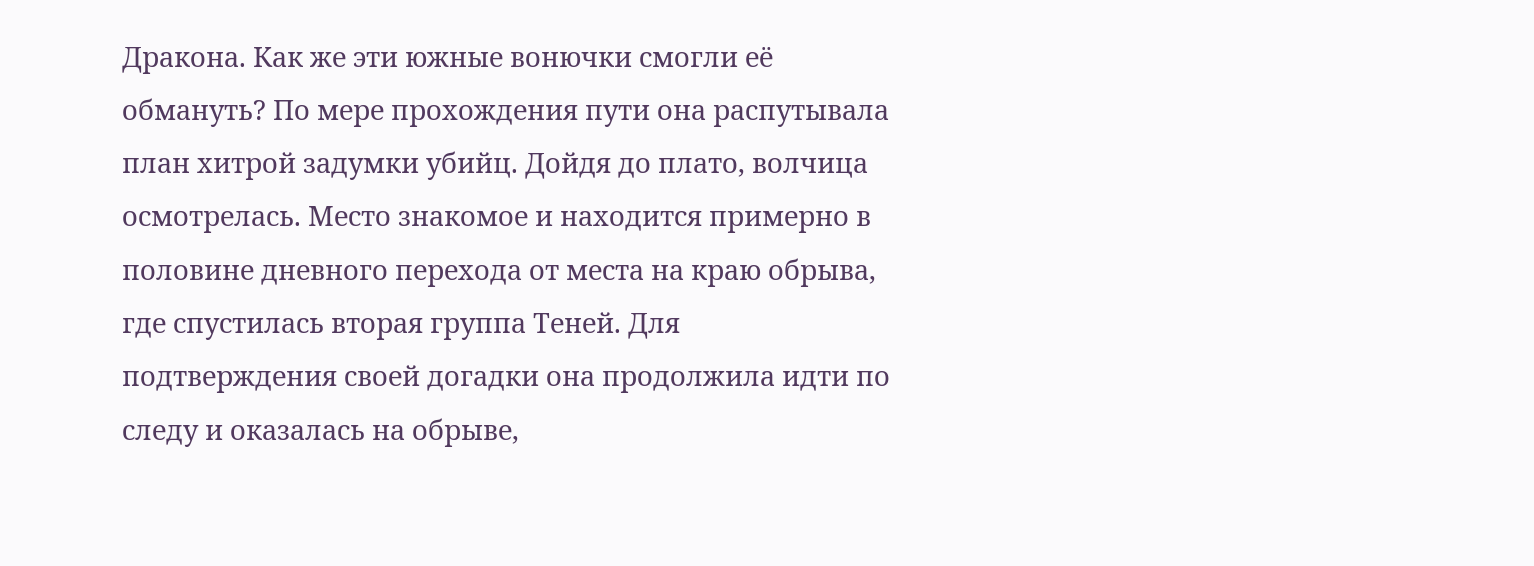Дракона. Как же эти южные вонючки смогли её обмануть? По мере прохождения пути она распутывала план хитрой задумки убийц. Дойдя до плато, волчица осмотрелась. Место знакомое и находится примерно в половине дневного перехода от места на краю обрыва, где спустилась вторая группа Теней. Для подтверждения своей догадки она продолжила идти по следу и оказалась на обрыве,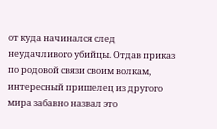от куда начинался след неудачливого убийцы. Отдав приказ по родовой связи своим волкам, интересный пришелец из другого мира забавно назвал это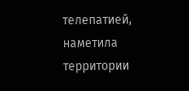телепатией, наметила территории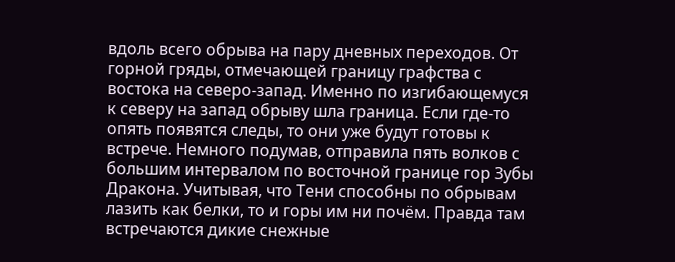вдоль всего обрыва на пару дневных переходов. От горной гряды, отмечающей границу графства с востока на северо-запад. Именно по изгибающемуся к северу на запад обрыву шла граница. Если где-то опять появятся следы, то они уже будут готовы к встрече. Немного подумав, отправила пять волков с большим интервалом по восточной границе гор Зубы Дракона. Учитывая, что Тени способны по обрывам лазить как белки, то и горы им ни почём. Правда там встречаются дикие снежные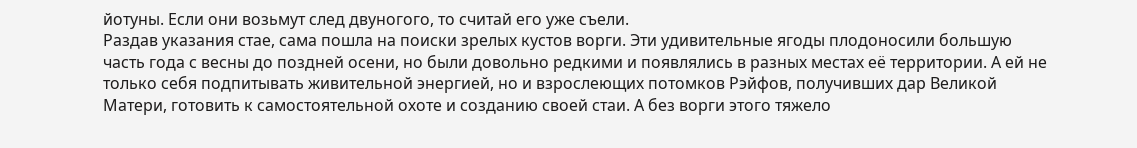йотуны. Если они возьмут след двуногого, то считай его уже съели.
Раздав указания стае, сама пошла на поиски зрелых кустов ворги. Эти удивительные ягоды плодоносили большую часть года с весны до поздней осени, но были довольно редкими и появлялись в разных местах её территории. А ей не только себя подпитывать живительной энергией, но и взрослеющих потомков Рэйфов, получивших дар Великой Матери, готовить к самостоятельной охоте и созданию своей стаи. А без ворги этого тяжело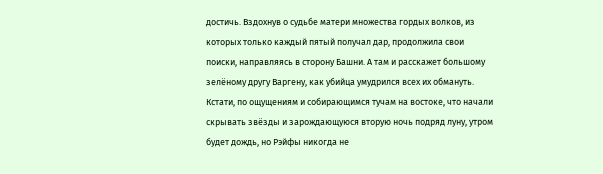достичь. Вздохнув о судьбе матери множества гордых волков, из которых только каждый пятый получал дар, продолжила свои поиски, направляясь в сторону Башни. А там и расскажет большому зелёному другу Варгену, как убийца умудрился всех их обмануть. Кстати, по ощущениям и собирающимся тучам на востоке, что начали скрывать звёзды и зарождающуюся вторую ночь подряд луну, утром будет дождь, но Рэйфы никогда не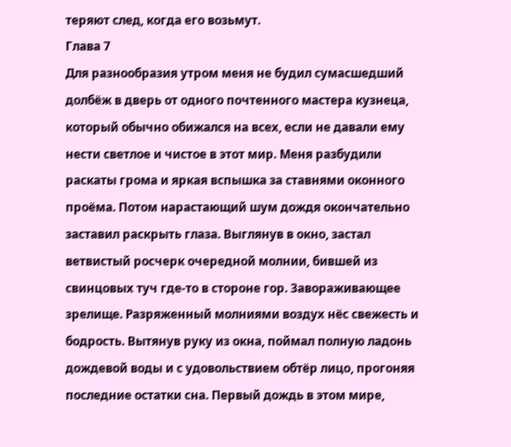теряют след, когда его возьмут.
Глава 7
Для разнообразия утром меня не будил сумасшедший долбёж в дверь от одного почтенного мастера кузнеца, который обычно обижался на всех, если не давали ему нести светлое и чистое в этот мир. Меня разбудили раскаты грома и яркая вспышка за ставнями оконного проёма. Потом нарастающий шум дождя окончательно заставил раскрыть глаза. Выглянув в окно, застал ветвистый росчерк очередной молнии, бившей из свинцовых туч где-то в стороне гор. Завораживающее зрелище. Разряженный молниями воздух нёс свежесть и бодрость. Вытянув руку из окна, поймал полную ладонь дождевой воды и с удовольствием обтёр лицо, прогоняя последние остатки сна. Первый дождь в этом мире,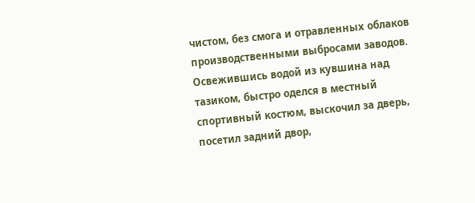чистом, без смога и отравленных облаков производственными выбросами заводов. Освежившись водой из кувшина над тазиком, быстро оделся в местный спортивный костюм, выскочил за дверь, посетил задний двор,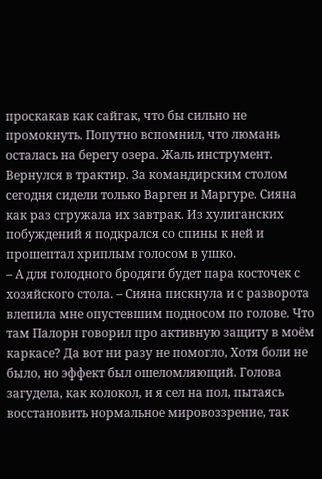проскакав как сайгак, что бы сильно не промокнуть. Попутно вспомнил, что люмань осталась на берегу озера. Жаль инструмент. Вернулся в трактир. За командирским столом сегодня сидели только Варген и Маргуре. Сияна как раз сгружала их завтрак. Из хулиганских побуждений я подкрался со спины к ней и прошептал хриплым голосом в ушко.
– А для голодного бродяги будет пара косточек с хозяйского стола. – Сияна пискнула и с разворота влепила мне опустевшим подносом по голове. Что там Палорн говорил про активную защиту в моём каркасе? Да вот ни разу не помогло, Хотя боли не было, но эффект был ошеломляющий. Голова загудела, как колокол, и я сел на пол, пытаясь восстановить нормальное мировоззрение, так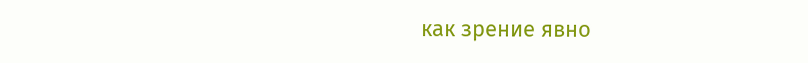как зрение явно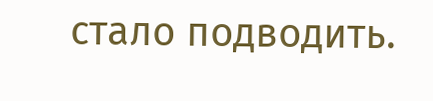стало подводить.